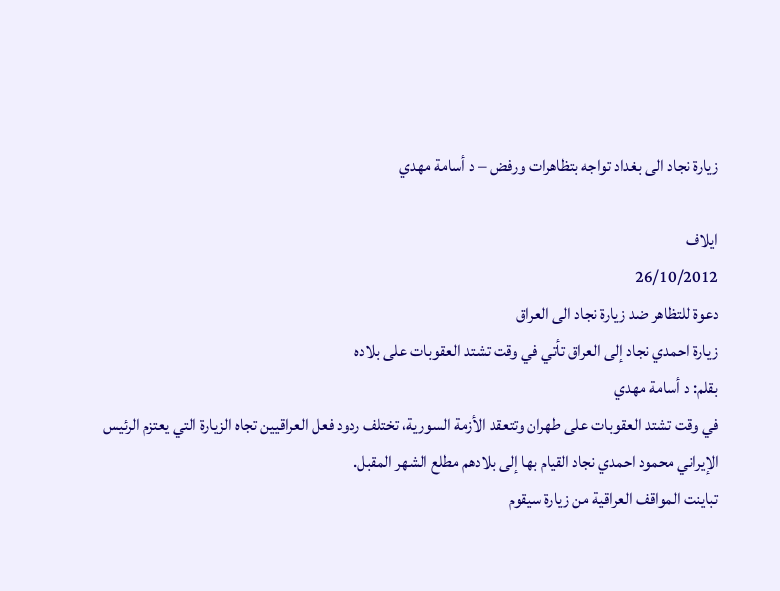زيارة نجاد الی بغداد تواجه بتظاهرات ورفض – د أسامة مهدي

ايلاف
26/10/2012
دعوة للتظاهر ضد زيارة نجاد الی العراق
زيارة احمدي نجاد إلی العراق تأتي في وقت تشتد العقوبات علی بلاده
بقلم: د أسامة مهدي
في وقت تشتد العقوبات علی طهران وتتعقد الأزمة السورية، تختلف ردود فعل العراقيين تجاه الزيارة التي يعتزم الرئيس الإيراني محمود احمدي نجاد القيام بها إلی بلادهم مطلع الشهر المقبل.
تباينت المواقف العراقية من زيارة سيقوم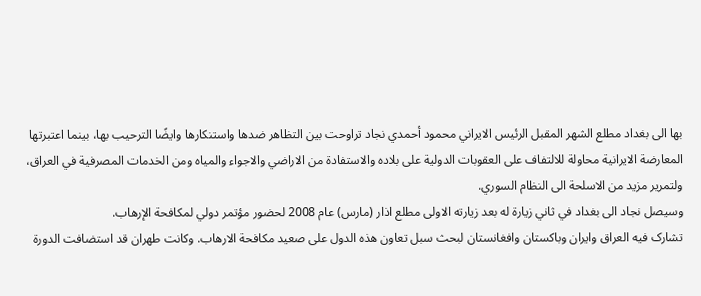بها الی بغداد مطلع الشهر المقبل الرئيس الايراني محمود أحمدي نجاد تراوحت بين التظاهر ضدها واستنکارها وايضًا الترحيب بها، بينما اعتبرتها المعارضة الايرانية محاولة للالتفاف علی العقوبات الدولية علی بلاده والاستفادة من الاراضي والاجواء والمياه ومن الخدمات المصرفية في العراق، ولتمرير مزيد من الاسلحة الی النظام السوري.
وسيصل نجاد الی بغداد في ثاني زيارة له بعد زيارته الاولی مطلع اذار (مارس) عام 2008 لحضور مؤتمر دولي لمکافحة الإرهاب.
تشارک فيه العراق وايران وباکستان وافغانستان لبحث سبل تعاون هذه الدول علی صعيد مکافحة الارهاب. وکانت طهران قد استضافت الدورة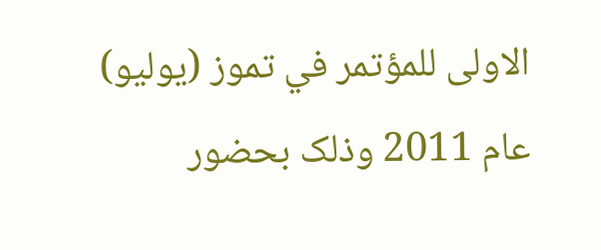الاولی للمؤتمر في تموز (يوليو) عام 2011 وذلک بحضور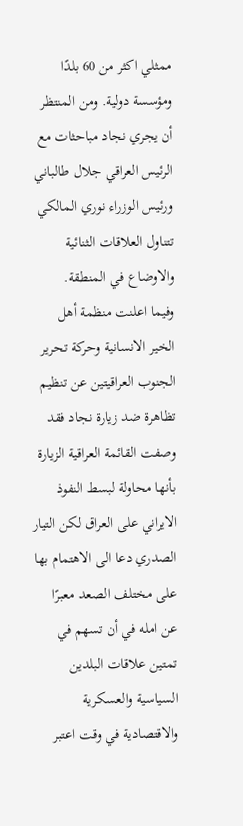ممثلي اکثر من 60 بلدًا ومؤسسة دولية. ومن المنتظر أن يجري نجاد مباحثات مع الرئيس العراقي جلال طالباني ورئيس الوزراء نوري المالکي تتناول العلاقات الثنائية والاوضاع في المنطقة.
وفيما اعلنت منظمة أهل الخير الانسانية وحرکة تحرير الجنوب العراقيتين عن تنظيم تظاهرة ضد زيارة نجاد فقد وصفت القائمة العراقية الزيارة بأنها محاولة لبسط النفوذ الايراني علی العراق لکن التيار الصدري دعا الی الاهتمام بها علی مختلف الصعد معبرًا عن امله في أن تسهم في تمتين علاقات البلدين السياسية والعسکرية والاقتصادية في وقت اعتبر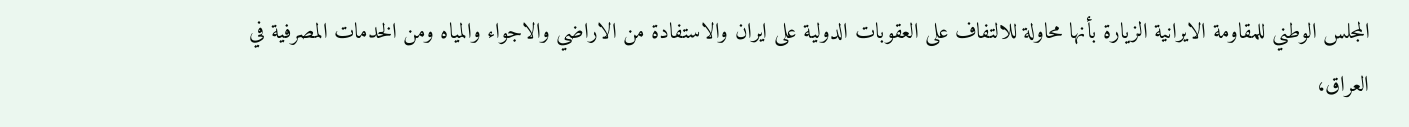المجلس الوطني للمقاومة الايرانية الزيارة بأنها محاولة للالتفاف علی العقوبات الدولية علی ايران والاستفادة من الاراضي والاجواء والمياه ومن الخدمات المصرفية في العراق،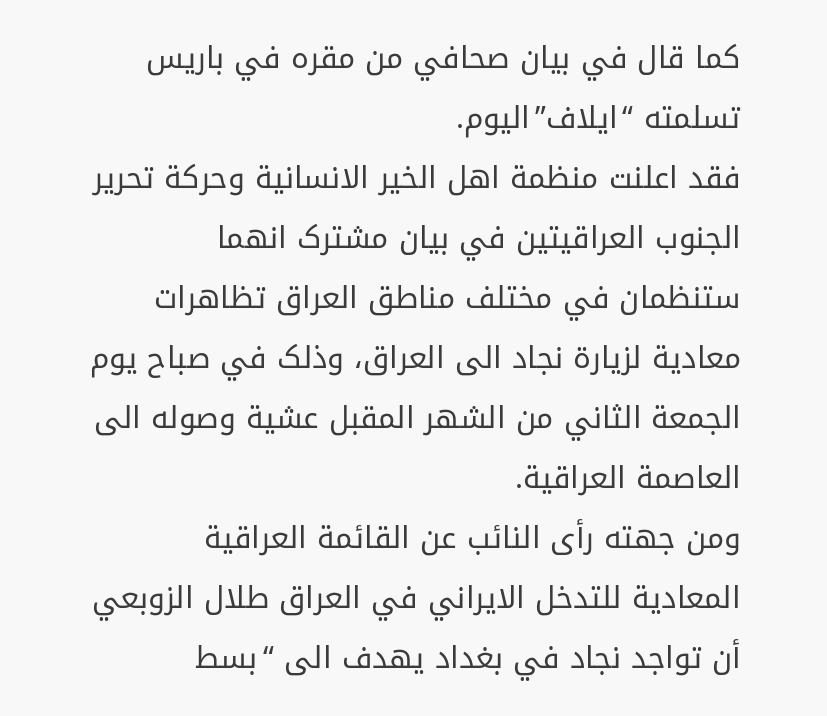کما قال في بيان صحافي من مقره في باريس تسلمته “ايلاف”اليوم.
فقد اعلنت منظمة اهل الخير الانسانية وحرکة تحرير الجنوب العراقيتين في بيان مشترک انهما ستنظمان في مختلف مناطق العراق تظاهرات معادية لزيارة نجاد الی العراق، وذلک في صباح يوم الجمعة الثاني من الشهر المقبل عشية وصوله الی العاصمة العراقية.
ومن جهته رأی النائب عن القائمة العراقية المعادية للتدخل الايراني في العراق طلال الزوبعي أن تواجد نجاد في بغداد يهدف الی “بسط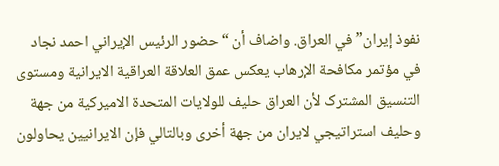نفوذ إيران” في العراق. واضاف أن “حضور الرئيس الإيراني احمد نجاد في مؤتمر مکافحة الإرهاب يعکس عمق العلاقة العراقية الايرانية ومستوی التنسيق المشترک لأن العراق حليف للولايات المتحدة الاميرکية من جهة وحليف استراتيجي لايران من جهة أخری وبالتالي فإن الايرانيين يحاولون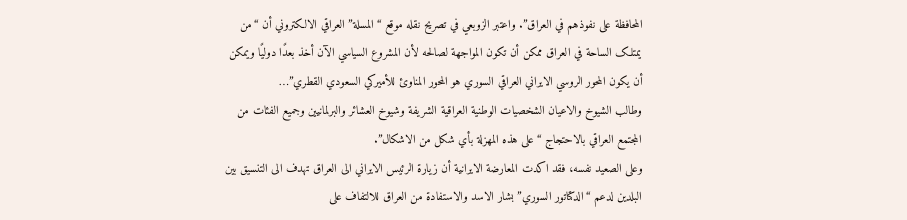المحافظة علی نفوذهم في العراق”. واعتبر الزوبعي في تصريح نقله موقع “المسلة” العراقي الالکتروني أن “من يمتلک الساحة في العراق ممکن أن تکون المواجهة لصالحه لأن المشروع السياسي الآن أخذ بعدًا دوليًا ويمکن أن يکون المحور الروسي الايراني العراقي السوري هو المحور المناوئ للأميرکي السعودي القطري”…
وطالب الشيوخ والاعيان الشخصيات الوطنية العراقية الشريفة وشيوخ العشائر والبرلمانيين وجميع الفئات من المجتمع العراقي بالاحتجاج “علی هذه المهزلة بأي شکل من الاشکال”.
وعلی الصعيد نفسه، فقد اکدت المعارضة الايرانية أن زيارة الرئيس الايراني الی العراق تهدف الی التنسيق بين البلدين لدعم “الدکتاتور السوري” بشار الاسد والاستفادة من العراق للالتفاف علی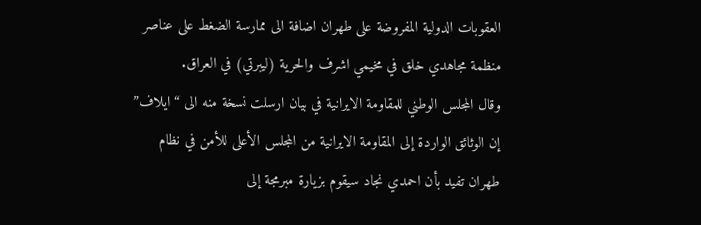العقوبات الدولية المفروضة علی طهران اضافة الی ممارسة الضغط علی عناصر منظمة مجاهدي خلق في مخيمي اشرف والحرية (ليبرتي) في العراق.
وقال المجلس الوطني للمقاومة الايرانية في بيان ارسلت نسخة منه الی “ايلاف” إن الوثائق الواردة إلی المقاومة الايرانية من المجلس الأعلی للأمن في نظام طهران تفيد بأن احمدي نجاد سيقوم بزيارة مبرمجة إلی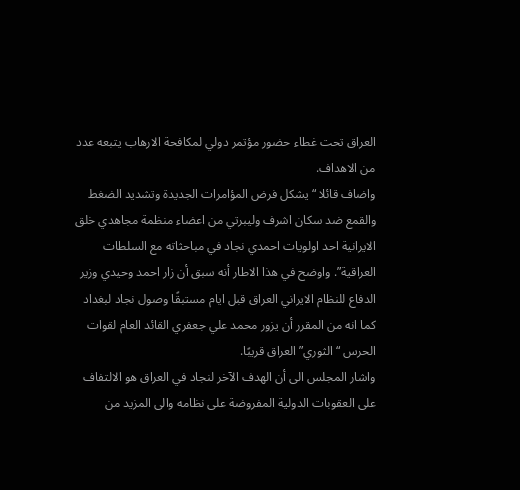العراق تحت غطاء حضور مؤتمر دولي لمکافحة الارهاب يتبعه عدد من الاهداف.
واضاف قائلا “يشکل فرض المؤامرات الجديدة وتشديد الضغط والقمع ضد سکان اشرف وليبرتي من اعضاء منظمة مجاهدي خلق الايرانية احد اولويات احمدي نجاد في مباحثاته مع السلطات العراقية”. واوضح في هذا الاطار أنه سبق أن زار احمد وحيدي وزير الدفاع للنظام الايراني العراق قبل ايام مستبقًا وصول نجاد لبغداد کما انه من المقرر أن يزور محمد علي جعفري القائد العام لقوات الحرس “الثوري” العراق قريبًا.
واشار المجلس الی أن الهدف الآخر لنجاد في العراق هو الالتفاف علی العقوبات الدولية المفروضة علی نظامه والی المزيد من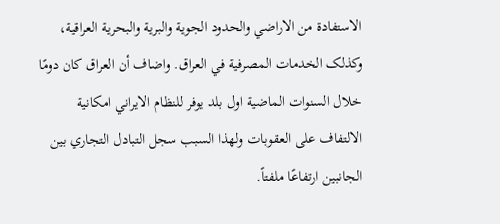الاستفادة من الاراضي والحدود الجوية والبرية والبحرية العراقية، وکذلک الخدمات المصرفية في العراق. واضاف أن العراق کان دومًا خلال السنوات الماضية اول بلد يوفر للنظام الايراني امکانية الالتفاف علی العقوبات ولهذا السبب سجل التبادل التجاري بين الجانبين ارتفاعًا ملفتاً.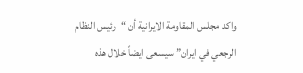واکد مجلس المقاومة الايرانية أن “رئيس النظام الرجعي في ايران” سيسعی ايضاً خلال هذه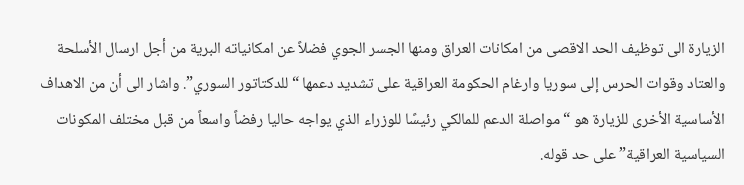الزيارة الی توظيف الحد الاقصی من امکانات العراق ومنها الجسر الجوي فضلاً عن امکانياته البرية من أجل ارسال الأسلحة والعتاد وقوات الحرس إلی سوريا وارغام الحکومة العراقية علی تشديد دعمها “للدکتاتور السوري”. واشار الی أن من الاهداف الأساسية الأخری للزيارة هو “مواصلة الدعم للمالکي رئيسًا للوزراء الذي يواجه حاليا رفضاً واسعاً من قبل مختلف المکونات السياسية العراقية” علی حد قوله.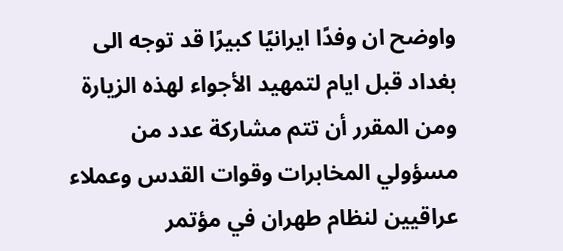واوضح ان وفدًا ايرانيًا کبيرًا قد توجه الی بغداد قبل ايام لتمهيد الأجواء لهذه الزيارة ومن المقرر أن تتم مشارکة عدد من مسؤولي المخابرات وقوات القدس وعملاء عراقيين لنظام طهران في مؤتمر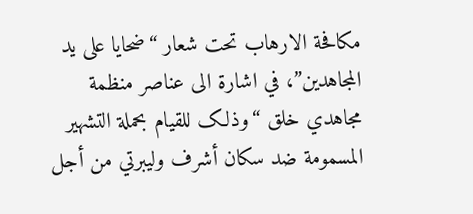مکافحة الارهاب تحت شعار “ضحايا علی يد المجاهدين”، في اشارة الی عناصر منظمة مجاهدي خلق “وذلک للقيام بحملة التشهير المسمومة ضد سکان أشرف وليبرتي من أجل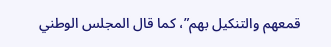قمعهم والتنکيل بهم”، کما قال المجلس الوطني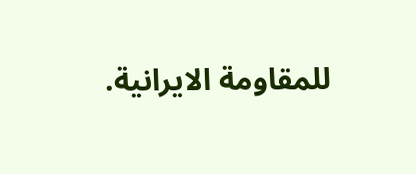للمقاومة الايرانية.